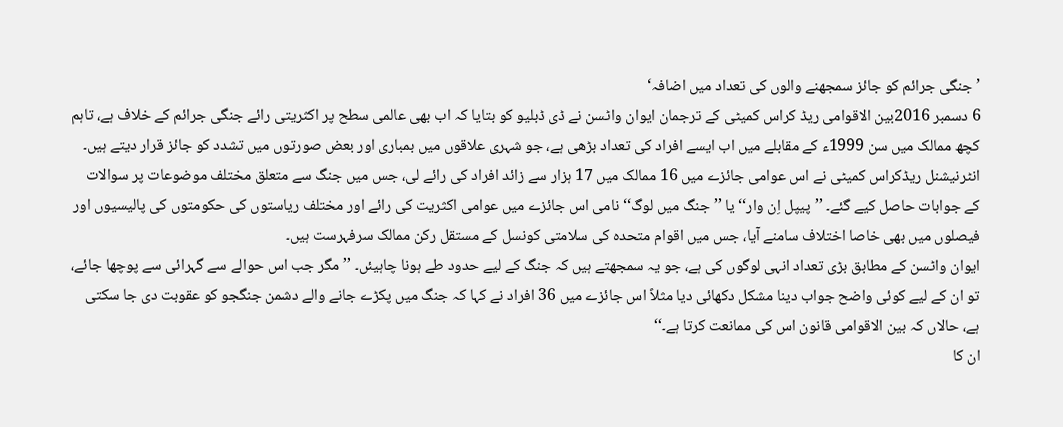’جنگی جرائم کو جائز سمجھنے والوں کی تعداد میں اضافہ‘
6 دسمبر 2016بین الاقوامی ریڈ کراس کمیٹی کے ترجمان ایوان واٹسن نے ڈی ڈبلیو کو بتایا کہ اب بھی عالمی سطح پر اکثریتی رائے جنگی جرائم کے خلاف ہے، تاہم کچھ ممالک میں سن 1999ء کے مقابلے میں اب ایسے افراد کی تعداد بڑھی ہے، جو شہری علاقوں میں بمباری اور بعض صورتوں میں تشدد کو جائز قرار دیتے ہیں۔
انٹرنیشنل ریڈکراس کمیٹی نے اس عوامی جائزے میں 16 ممالک میں 17 ہزار سے زائد افراد کی رائے لی، جس میں جنگ سے متعلق مختلف موضوعات پر سوالات کے جوابات حاصل کیے گئے۔ ’’پیپل اِن وار‘‘ یا ’’جنگ میں لوگ‘‘ نامی اس جائزے میں عوامی اکثریت کی رائے اور مختلف ریاستوں کی حکومتوں کی پالیسیوں اور فیصلوں میں بھی خاصا اختلاف سامنے آیا، جس میں اقوام متحدہ کی سلامتی کونسل کے مستقل رکن ممالک سرفہرست ہیں۔
ایوان واٹسن کے مطابق بڑی تعداد انہی لوگوں کی ہے، جو یہ سمجھتے ہیں کہ جنگ کے لیے حدود طے ہونا چاہیئں۔ ’’مگر جب اس حوالے سے گہرائی سے پوچھا جائے، تو ان کے لیے کوئی واضح جواب دینا مشکل دکھائی دیا مثلاً اس جائزے میں 36 افراد نے کہا کہ جنگ میں پکڑے جانے والے دشمن جنگجو کو عقوبت دی جا سکتی ہے، حالاں کہ بین الاقوامی قانون اس کی ممانعت کرتا ہے۔‘‘
ان کا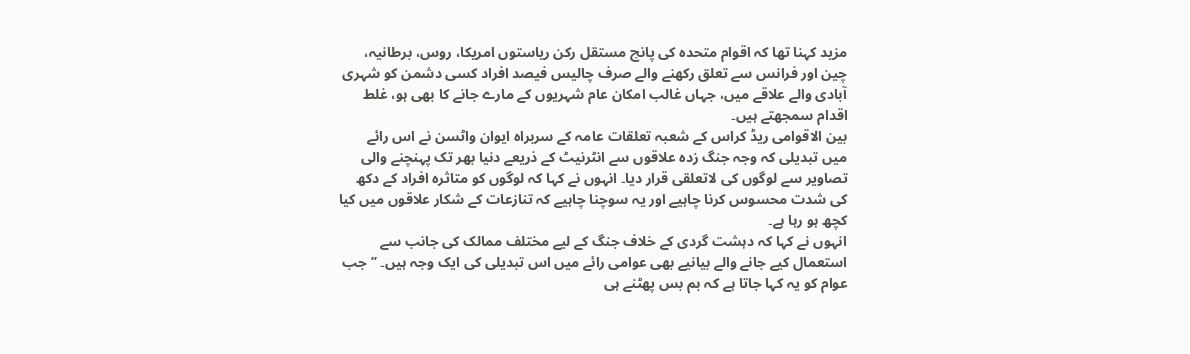مزید کہنا تھا کہ اقوام متحدہ کی پانچ مستقل رکن ریاستوں امریکا، روس، برطانیہ، چین اور فرانس سے تعلق رکھنے والے صرف چالیس فیصد افراد کسی دشمن کو شہری آبادی والے علاقے میں، جہاں غالب امکان عام شہریوں کے مارے جانے کا بھی ہو، غلط اقدام سمجھتے ہیں۔
بین الاقوامی ریڈ کراس کے شعبہ تعلقات عامہ کے سربراہ ایوان واٹسن نے اس رائے میں تبدیلی کہ وجہ جنگ زدہ علاقوں سے انٹرنیٹ کے ذریعے دنیا بھر تک پہنچنے والی تصاویر سے لوگوں کی لاتعلقی قرار دیا۔ انہوں نے کہا کہ لوگوں کو متاثرہ افراد کے دکھ کی شدت محسوس کرنا چاہیے اور یہ سوچنا چاہیے کہ تنازعات کے شکار علاقوں میں کیا کچھ ہو رہا ہے۔
انہوں نے کہا کہ دہشت گردی کے خلاف جنگ کے لیے مختلف ممالک کی جانب سے استعمال کیے جانے والے بیانیے بھی عوامی رائے میں اس تبدیلی کی ایک وجہ ہیں۔ ’’جب عوام کو یہ کہا جاتا ہے کہ بم بس پھٹنے ہی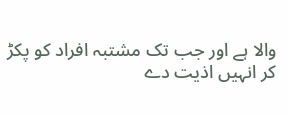والا ہے اور جب تک مشتبہ افراد کو پکڑ کر انہیں اذیت دے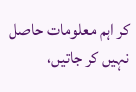کر اہم معلومات حاصل نہیں کر جاتیں،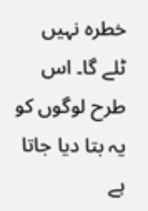خطرہ نہیں ٹلے گا۔ اس طرح لوگوں کو یہ بتا دیا جاتا ہے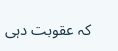کہ عقوبت دہی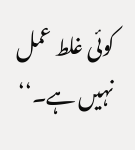کوئی غلط عمل نہیں ہے۔‘‘